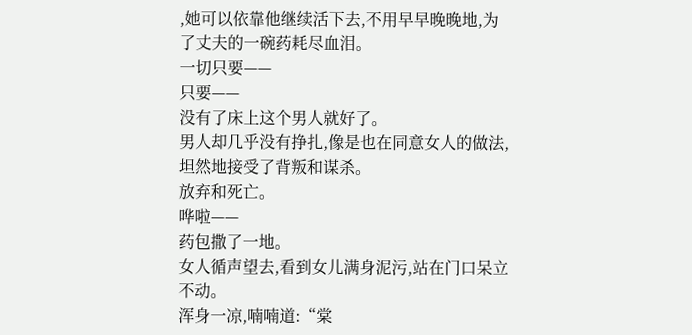,她可以依靠他继续活下去,不用早早晚晚地,为了丈夫的一碗药耗尽血泪。
一切只要——
只要——
没有了床上这个男人就好了。
男人却几乎没有挣扎,像是也在同意女人的做法,坦然地接受了背叛和谋杀。
放弃和死亡。
哗啦——
药包撒了一地。
女人循声望去,看到女儿满身泥污,站在门口呆立不动。
浑身一凉,喃喃道:“棠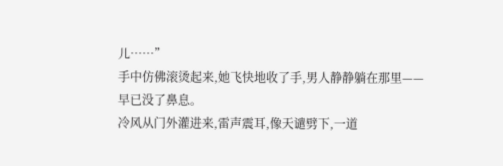儿……”
手中仿佛滚烫起来,她飞快地收了手,男人静静躺在那里——
早已没了鼻息。
冷风从门外灌进来,雷声震耳,像天谴劈下,一道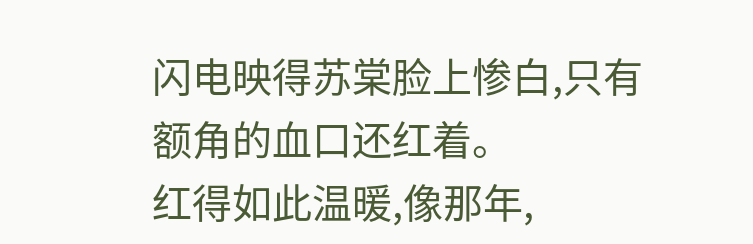闪电映得苏棠脸上惨白,只有额角的血口还红着。
红得如此温暖,像那年,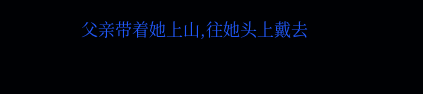父亲带着她上山,往她头上戴去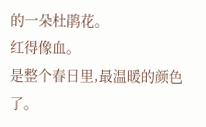的一朵杜鹃花。
红得像血。
是整个春日里,最温暖的颜色了。